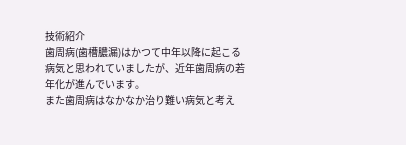技術紹介
歯周病(歯槽膿漏)はかつて中年以降に起こる病気と思われていましたが、近年歯周病の若年化が進んでいます。
また歯周病はなかなか治り難い病気と考え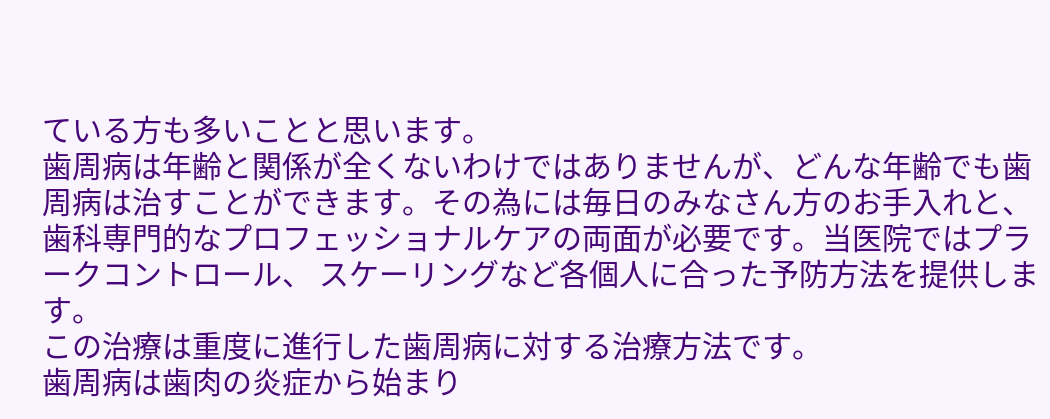ている方も多いことと思います。
歯周病は年齢と関係が全くないわけではありませんが、どんな年齢でも歯周病は治すことができます。その為には毎日のみなさん方のお手入れと、歯科専門的なプロフェッショナルケアの両面が必要です。当医院ではプラークコントロール、 スケーリングなど各個人に合った予防方法を提供します。
この治療は重度に進行した歯周病に対する治療方法です。
歯周病は歯肉の炎症から始まり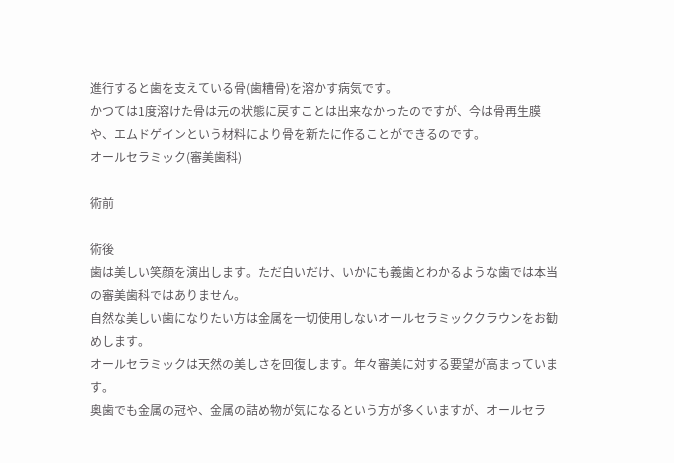進行すると歯を支えている骨(歯糟骨)を溶かす病気です。
かつては1度溶けた骨は元の状態に戻すことは出来なかったのですが、今は骨再生膜や、エムドゲインという材料により骨を新たに作ることができるのです。
オールセラミック(審美歯科)

術前

術後
歯は美しい笑顔を演出します。ただ白いだけ、いかにも義歯とわかるような歯では本当の審美歯科ではありません。
自然な美しい歯になりたい方は金属を一切使用しないオールセラミッククラウンをお勧めします。
オールセラミックは天然の美しさを回復します。年々審美に対する要望が高まっています。
奥歯でも金属の冠や、金属の詰め物が気になるという方が多くいますが、オールセラ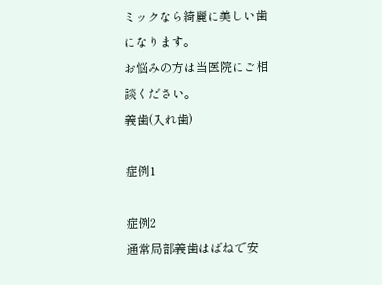ミックなら綺麗に美しい歯になります。
お悩みの方は当医院にご相談ください。
義歯(入れ歯)

症例1

症例2
通常局部義歯はばねで安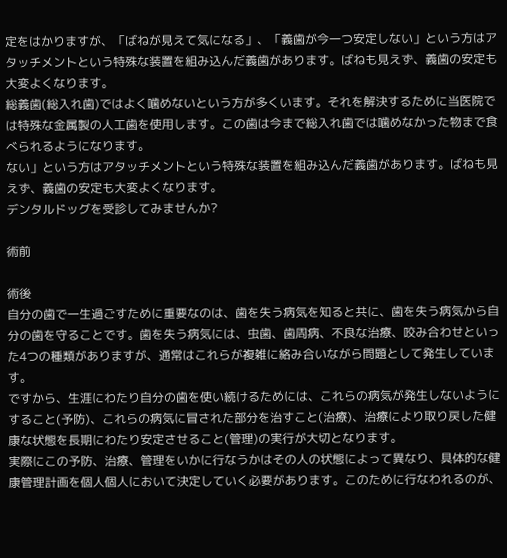定をはかりますが、「ばねが見えて気になる」、「義歯が今一つ安定しない」という方はアタッチメントという特殊な装置を組み込んだ義歯があります。ばねも見えず、義歯の安定も大変よくなります。
総義歯(総入れ歯)ではよく噛めないという方が多くいます。それを解決するために当医院では特殊な金属製の人工歯を使用します。この歯は今まで総入れ歯では噛めなかった物まで食べられるようになります。
ない」という方はアタッチメントという特殊な装置を組み込んだ義歯があります。ばねも見えず、義歯の安定も大変よくなります。
デンタルドッグを受診してみませんか?

術前

術後
自分の歯で一生過ごすために重要なのは、歯を失う病気を知ると共に、歯を失う病気から自分の歯を守ることです。歯を失う病気には、虫歯、歯周病、不良な治療、咬み合わせといった4つの種類がありますが、通常はこれらが複雑に絡み合いながら問題として発生しています。
ですから、生涯にわたり自分の歯を使い続けるためには、これらの病気が発生しないようにすること(予防)、これらの病気に冒された部分を治すこと(治療)、治療により取り戻した健康な状態を長期にわたり安定させること(管理)の実行が大切となります。
実際にこの予防、治療、管理をいかに行なうかはその人の状態によって異なり、具体的な健康管理計画を個人個人において決定していく必要があります。このために行なわれるのが、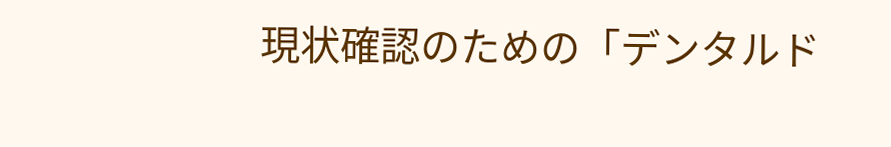現状確認のための「デンタルド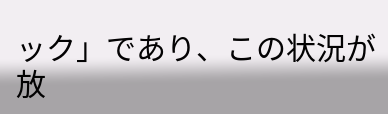ック」であり、この状況が放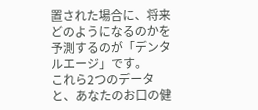置された場合に、将来どのようになるのかを予測するのが「デンタルエージ」です。
これら2つのデータと、あなたのお口の健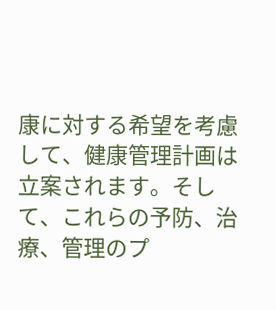康に対する希望を考慮して、健康管理計画は立案されます。そして、これらの予防、治療、管理のプ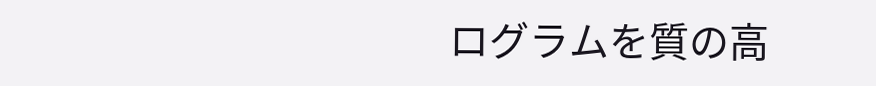ログラムを質の高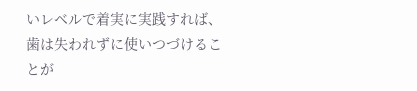いレベルで着実に実践すれば、歯は失われずに使いつづけることが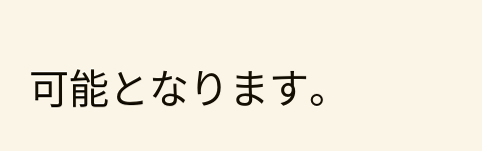可能となります。